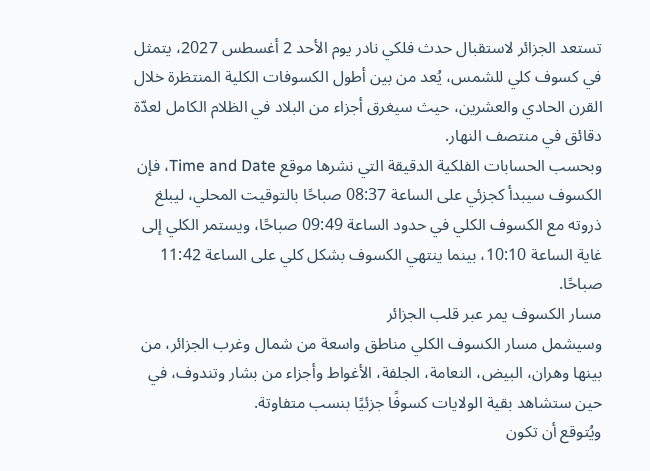تستعد الجزائر لاستقبال حدث فلكي نادر يوم الأحد 2 أغسطس 2027، يتمثل في كسوف كلي للشمس، يُعد من بين أطول الكسوفات الكلية المنتظرة خلال القرن الحادي والعشرين، حيث سيغرق أجزاء من البلاد في الظلام الكامل لعدّة دقائق في منتصف النهار.
وبحسب الحسابات الفلكية الدقيقة التي نشرها موقع Time and Date، فإن الكسوف سيبدأ كجزئي على الساعة 08:37 صباحًا بالتوقيت المحلي، ليبلغ ذروته مع الكسوف الكلي في حدود الساعة 09:49 صباحًا، ويستمر الكلي إلى غاية الساعة 10:10، بينما ينتهي الكسوف بشكل كلي على الساعة 11:42 صباحًا.
مسار الكسوف يمر عبر قلب الجزائر
وسيشمل مسار الكسوف الكلي مناطق واسعة من شمال وغرب الجزائر، من بينها وهران، البيض، النعامة، الجلفة، الأغواط وأجزاء من بشار وتندوف، في حين ستشاهد بقية الولايات كسوفًا جزئيًا بنسب متفاوتة.
ويُتوقع أن تكون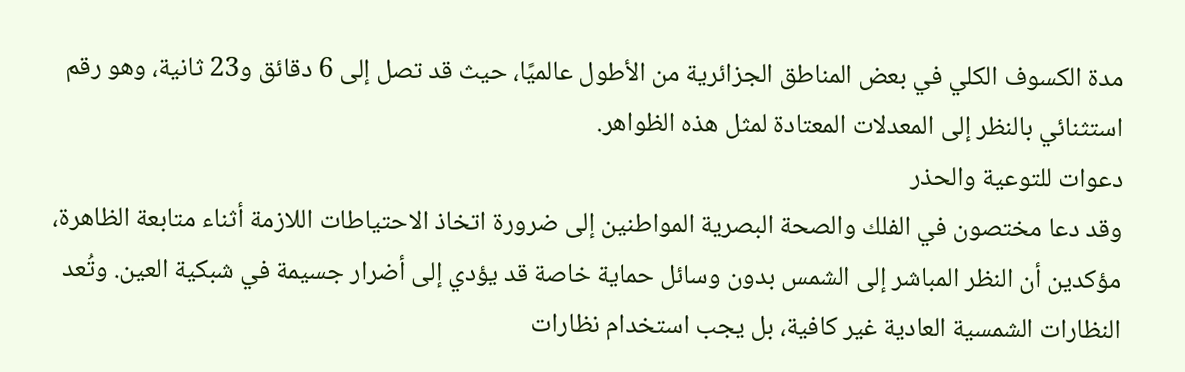مدة الكسوف الكلي في بعض المناطق الجزائرية من الأطول عالميًا، حيث قد تصل إلى 6 دقائق و23 ثانية، وهو رقم استثنائي بالنظر إلى المعدلات المعتادة لمثل هذه الظواهر.
دعوات للتوعية والحذر
وقد دعا مختصون في الفلك والصحة البصرية المواطنين إلى ضرورة اتخاذ الاحتياطات اللازمة أثناء متابعة الظاهرة، مؤكدين أن النظر المباشر إلى الشمس بدون وسائل حماية خاصة قد يؤدي إلى أضرار جسيمة في شبكية العين. وتُعد النظارات الشمسية العادية غير كافية، بل يجب استخدام نظارات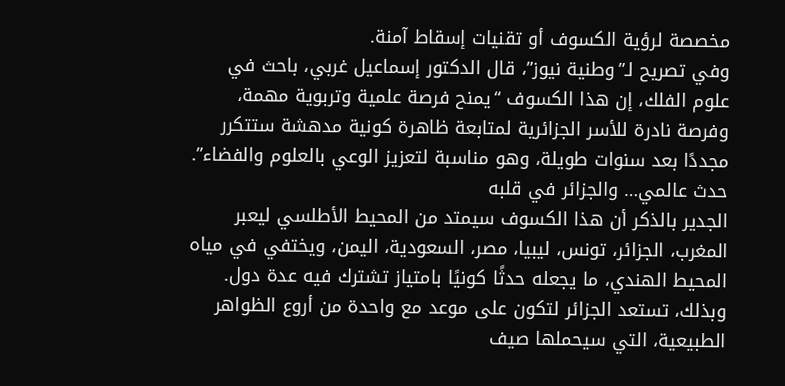مخصصة لرؤية الكسوف أو تقنيات إسقاط آمنة.
وفي تصريح لـ”وطنية نيوز”، قال الدكتور إسماعيل غربي، باحث في علوم الفلك، إن هذا الكسوف “يمنح فرصة علمية وتربوية مهمة، وفرصة نادرة للأسر الجزائرية لمتابعة ظاهرة كونية مدهشة ستتكرر مجددًا بعد سنوات طويلة، وهو مناسبة لتعزيز الوعي بالعلوم والفضاء”.
حدث عالمي… والجزائر في قلبه
الجدير بالذكر أن هذا الكسوف سيمتد من المحيط الأطلسي ليعبر المغرب، الجزائر، تونس، ليبيا، مصر، السعودية، اليمن، ويختفي في مياه المحيط الهندي، ما يجعله حدثًا كونيًا بامتياز تشترك فيه عدة دول.
وبذلك، تستعد الجزائر لتكون على موعد مع واحدة من أروع الظواهر الطبيعية، التي سيحملها صيف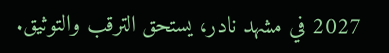2027 في مشهد نادر، يستحق الترقب والتوثيق.